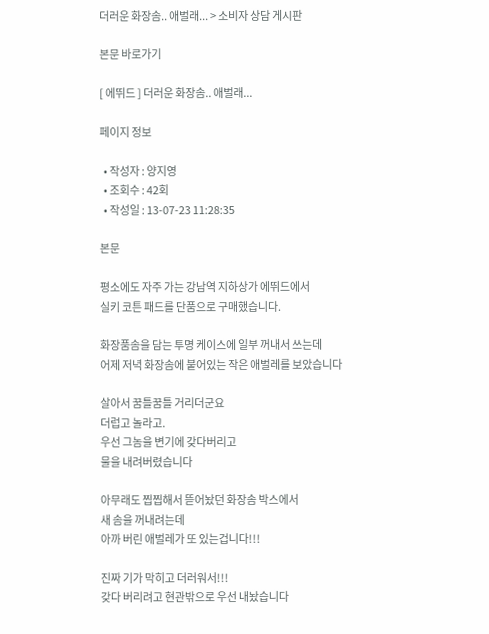더러운 화장솜.. 애벌래... > 소비자 상담 게시판

본문 바로가기

[ 에뛰드 ] 더러운 화장솜.. 애벌래...

페이지 정보

  • 작성자 : 양지영
  • 조회수 : 42회
  • 작성일 : 13-07-23 11:28:35

본문

평소에도 자주 가는 강남역 지하상가 에뛰드에서
실키 코튼 패드를 단품으로 구매했습니다.

화장품솜을 담는 투명 케이스에 일부 꺼내서 쓰는데
어제 저녁 화장솜에 붙어있는 작은 애벌레를 보았습니다

살아서 꿈틀꿈틀 거리더군요
더럽고 놀라고.
우선 그놈을 변기에 갖다버리고
물을 내려버렸습니다

아무래도 찝찝해서 뜯어놨던 화장솜 박스에서
새 솜을 꺼내려는데
아까 버린 애벌레가 또 있는겁니다!!!

진짜 기가 막히고 더러워서!!!
갖다 버리려고 현관밖으로 우선 내놨습니다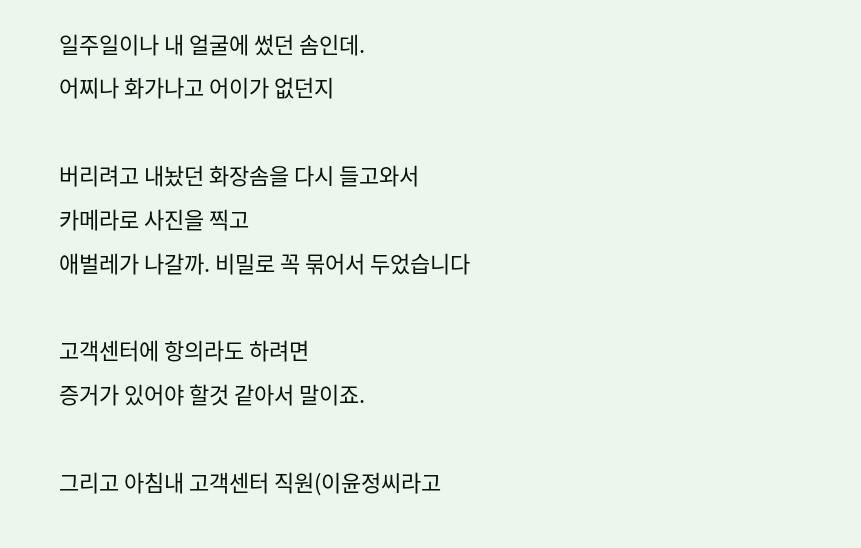일주일이나 내 얼굴에 썼던 솜인데.
어찌나 화가나고 어이가 없던지

버리려고 내놨던 화장솜을 다시 들고와서
카메라로 사진을 찍고
애벌레가 나갈까. 비밀로 꼭 묶어서 두었습니다

고객센터에 항의라도 하려면
증거가 있어야 할것 같아서 말이죠.

그리고 아침내 고객센터 직원(이윤정씨라고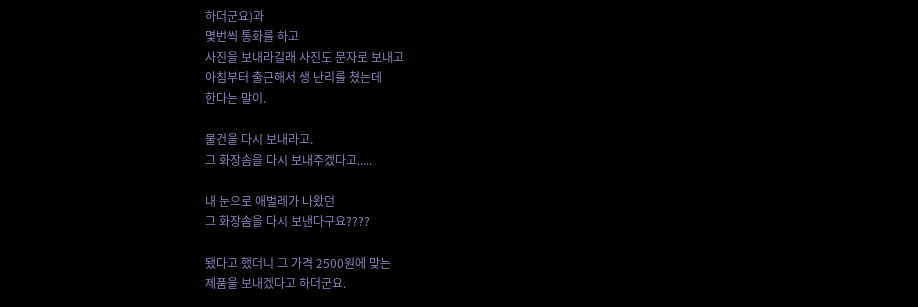하더군요)과
몇번씩 통화를 하고
사진을 보내라길래 사진도 문자로 보내고
아침부터 출근해서 생 난리를 쳤는데
한다는 말이.

물건을 다시 보내라고.
그 화장솜을 다시 보내주겠다고.....

내 눈으로 애벌레가 나왔던
그 화장솜을 다시 보낸다구요????

됐다고 했더니 그 가격 2500원에 맞는
제품을 보내겠다고 하더군요.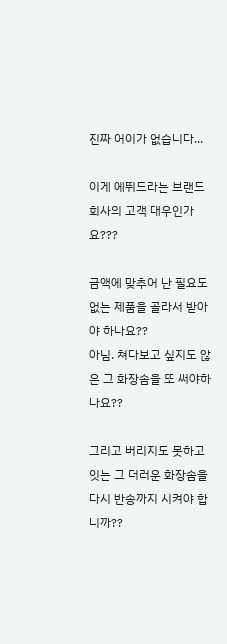진짜 어이가 없습니다...

이게 에뛰드라는 브랜드 회사의 고객 대우인가요???

금액에 맞추어 난 필요도 없는 제품을 골라서 받아야 하나요??
아님. 쳐다보고 싶지도 않은 그 화장솜을 또 써야하나요??

그리고 버리지도 못하고 잇는 그 더러운 화장솜을
다시 반송까지 시켜야 합니까??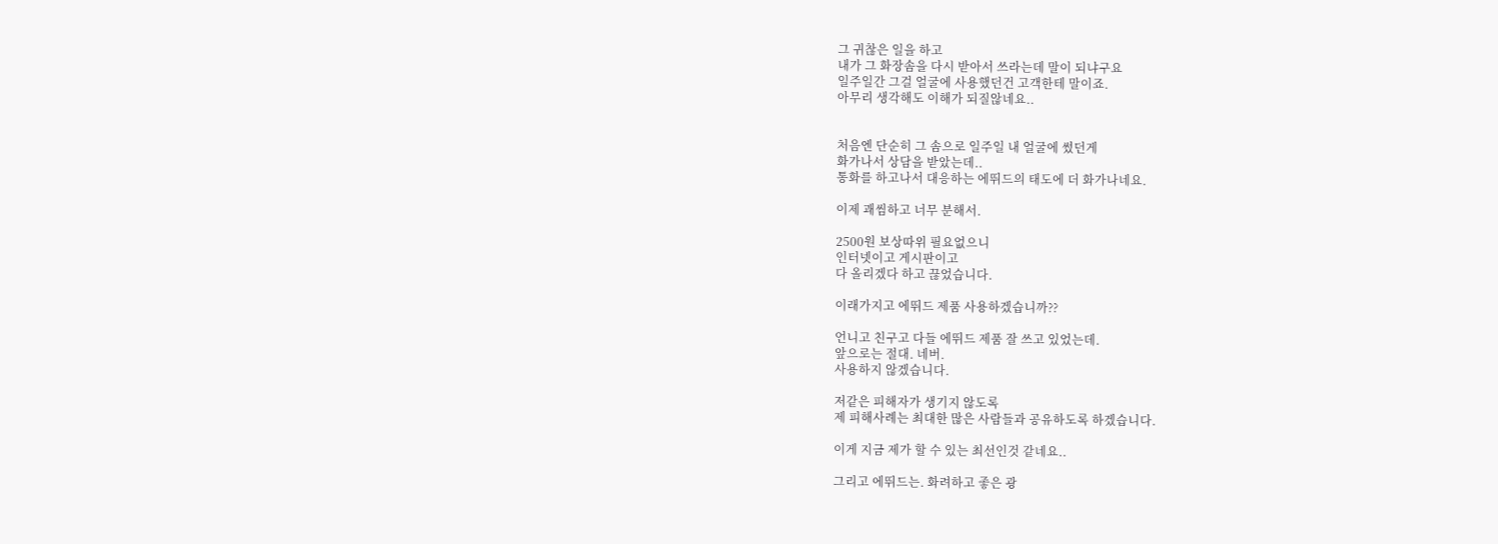그 귀찮은 일을 하고
내가 그 화장솜을 다시 받아서 쓰라는데 말이 되냐구요
일주일간 그걸 얼굴에 사용했던건 고객한테 말이죠.
아무리 생각해도 이해가 되질않네요..


처음엔 단순히 그 솜으로 일주일 내 얼굴에 썼던게
화가나서 상담을 받았는데..
통화를 하고나서 대응하는 에뛰드의 태도에 더 화가나네요.

이제 괘씸하고 너무 분해서.

2500원 보상따위 필요없으니
인터넷이고 게시판이고
다 올리겠다 하고 끊었습니다.

이래가지고 에뛰드 제품 사용하겠습니까??

언니고 친구고 다들 에뛰드 제품 잘 쓰고 있었는데.
앞으로는 절대. 네버.
사용하지 않겠습니다.

저같은 피해자가 생기지 않도록
제 피해사례는 최대한 많은 사람들과 공유하도록 하겠습니다.

이게 지금 제가 할 수 있는 최선인것 같네요..

그리고 에뛰드는. 화려하고 좋은 광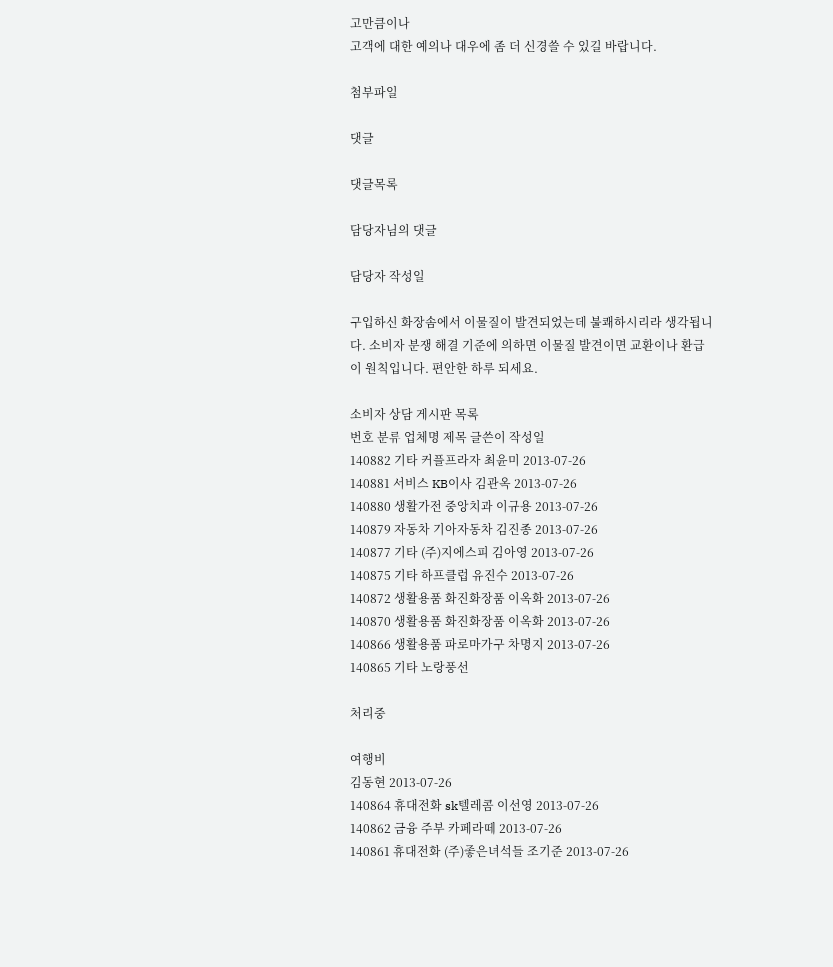고만큼이나
고객에 대한 예의나 대우에 좀 더 신경쓸 수 있길 바랍니다.

첨부파일

댓글

댓글목록

담당자님의 댓글

담당자 작성일

구입하신 화장솜에서 이물질이 발견되었는데 불쾌하시리라 생각됩니다. 소비자 분쟁 해결 기준에 의하면 이물질 발견이면 교환이나 환급이 원칙입니다. 편안한 하루 되세요.

소비자 상담 게시판 목록
번호 분류 업체명 제목 글쓴이 작성일
140882 기타 커플프라자 최윤미 2013-07-26
140881 서비스 KB이사 김관옥 2013-07-26
140880 생활가전 중앙치과 이규용 2013-07-26
140879 자동차 기아자동차 김진종 2013-07-26
140877 기타 (주)지에스피 김아영 2013-07-26
140875 기타 하프클럽 유진수 2013-07-26
140872 생활용품 화진화장품 이옥화 2013-07-26
140870 생활용품 화진화장품 이옥화 2013-07-26
140866 생활용품 파로마가구 차명지 2013-07-26
140865 기타 노랑풍선

처리중

여행비
김동현 2013-07-26
140864 휴대전화 sk텔레콤 이선영 2013-07-26
140862 금융 주부 카페라떼 2013-07-26
140861 휴대전화 (주)좋은녀석들 조기준 2013-07-26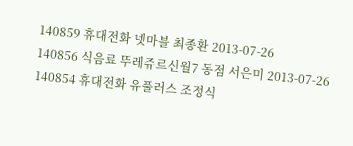140859 휴대전화 넷마블 최종환 2013-07-26
140856 식음료 뚜레쥬르신월7 동점 서은미 2013-07-26
140854 휴대전화 유풀러스 조정식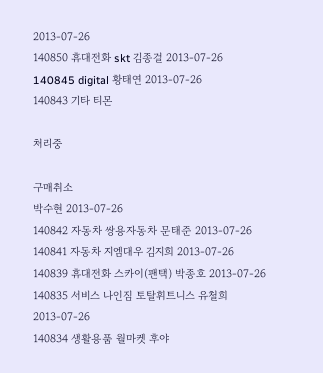2013-07-26
140850 휴대전화 skt 김종걸 2013-07-26
140845 digital 황태연 2013-07-26
140843 기타 티몬

처리중

구매취소
박수현 2013-07-26
140842 자동차 쌍용자동차 문태준 2013-07-26
140841 자동차 지엠대우 김지희 2013-07-26
140839 휴대전화 스카이(팬택) 박종호 2013-07-26
140835 서비스 나인짐 토탈휘트니스 유철희 2013-07-26
140834 생활용품 월마켓 후야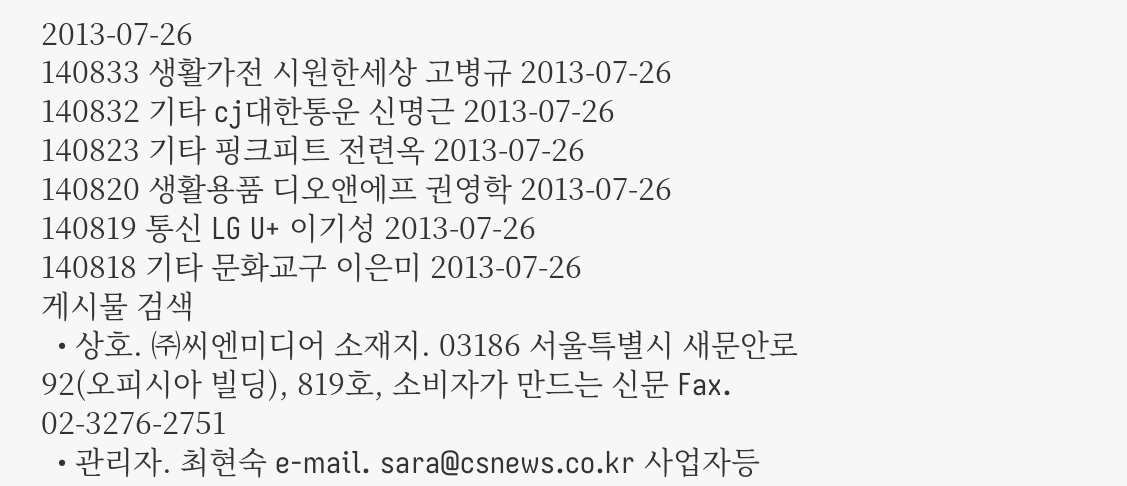2013-07-26
140833 생활가전 시원한세상 고병규 2013-07-26
140832 기타 cj대한통운 신명근 2013-07-26
140823 기타 핑크피트 전련옥 2013-07-26
140820 생활용품 디오앤에프 권영학 2013-07-26
140819 통신 LG U+ 이기성 2013-07-26
140818 기타 문화교구 이은미 2013-07-26
게시물 검색
  • 상호. ㈜씨엔미디어 소재지. 03186 서울특별시 새문안로 92(오피시아 빌딩), 819호, 소비자가 만드는 신문 Fax. 02-3276-2751
  • 관리자. 최현숙 e-mail. sara@csnews.co.kr 사업자등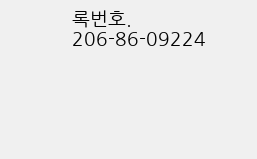록번호. 206-86-09224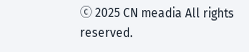ⓒ 2025 CN meadia All rights reserved.